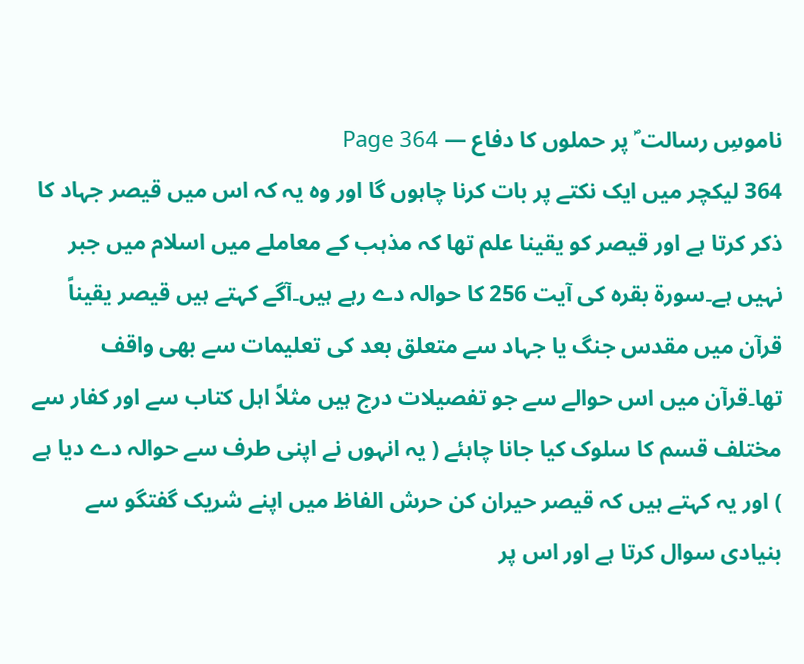ناموسِ رسالت ؐ پر حملوں کا دفاع — Page 364
364 لیکچر میں ایک نکتے پر بات کرنا چاہوں گا اور وہ یہ کہ اس میں قیصر جہاد کا ذکر کرتا ہے اور قیصر کو یقینا علم تھا کہ مذہب کے معاملے میں اسلام میں جبر نہیں ہے۔سورۃ بقرہ کی آیت 256 کا حوالہ دے رہے ہیں۔آگے کہتے ہیں قیصر یقیناً قرآن میں مقدس جنگ یا جہاد سے متعلق بعد کی تعلیمات سے بھی واقف تھا۔قرآن میں اس حوالے سے جو تفصیلات درج ہیں مثلاً اہل کتاب سے اور کفار سے مختلف قسم کا سلوک کیا جانا چاہئے ( یہ انہوں نے اپنی طرف سے حوالہ دے دیا ہے ) اور یہ کہتے ہیں کہ قیصر حیران کن حرش الفاظ میں اپنے شریک گفتگو سے بنیادی سوال کرتا ہے اور اس پر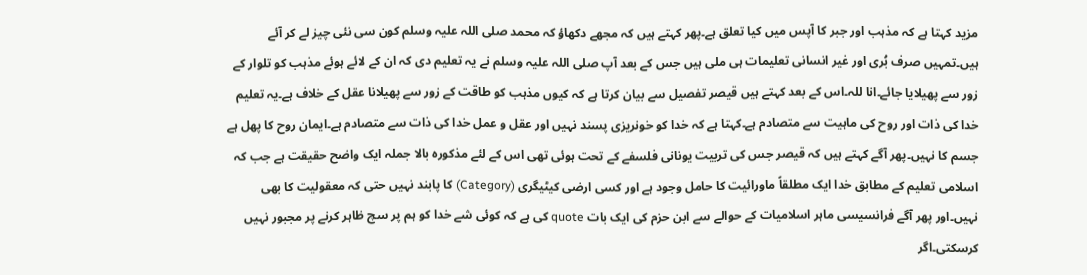مزید کہتا ہے کہ مذہب اور جبر کا آپس میں کیا تعلق ہے۔پھر کہتے ہیں کہ مجھے دکھاؤ کہ محمد صلی اللہ علیہ وسلم کون سی نئی چیز لے کر آئے ہیں۔تمہیں صرف بُری اور غیر انسانی تعلیمات ہی ملی ہیں جس کے بعد آپ صلی اللہ علیہ وسلم نے یہ تعلیم دی کہ ان کے لائے ہوئے مذہب کو تلوار کے زور سے پھیلایا جائے۔انا للہ۔اس کے بعد کہتے ہیں قیصر تفصیل سے بیان کرتا ہے کہ کیوں مذہب کو طاقت کے زور سے پھیلانا عقل کے خلاف ہے۔یہ تعلیم خدا کی ذات اور روح کی ماہیت سے متصادم ہے۔کہتا ہے کہ خدا کو خونریزی پسند نہیں اور عقل و عمل خدا کی ذات سے متصادم ہے۔ایمان روح کا پھل ہے جسم کا نہیں۔پھر آگے کہتے ہیں کہ قیصر جس کی تربیت یونانی فلسفے کے تحت ہوئی تھی اس کے لئے مذکورہ بالا جملہ ایک واضح حقیقت ہے جب کہ اسلامی تعلیم کے مطابق خدا ایک مطلقاً ماورائیت کا حامل وجود ہے اور کسی ارضی کیٹیگری (Category) کا پابند نہیں حتی کہ معقولیت کا بھی نہیں۔اور پھر آگے فرانسیسی ماہر اسلامیات کے حوالے سے ابن حزم کی ایک بات quote کی ہے کہ کوئی شے خدا کو ہم پر سچ ظاہر کرنے پر مجبور نہیں کرسکتی۔اگر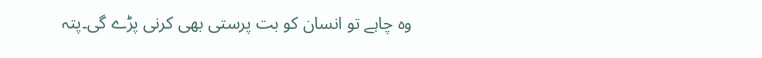وہ چاہے تو انسان کو بت پرستی بھی کرنی پڑے گی۔پتہ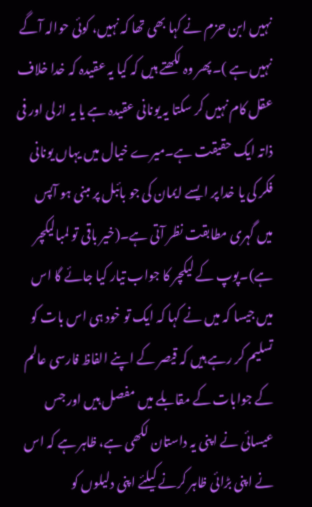نہیں ابن حزم نے کہا بھی تھا کہ نہیں، کوئی حوالہ آگے نہیں ہے )۔پھر وہ لکھتے ہیں کہ کیا یہ عقیدہ کہ خدا خلاف عقل کام نہیں کر سکتا یہ یونانی عقیدہ ہے یا یہ ازلی اور فی ذاتہ ایک حقیقت ہے۔میرے خیال میں یہاں یونانی فکر کی یا خدا پر ایسے ایمان کی جو بائبل پر مبنی ہو آپس میں گہری مطابقت نظر آتی ہے۔(خیر باقی تو لمبالیکچر ہے)۔پوپ کے لیکچر کا جواب تیار کیا جائے گا اس میں جیسا کہ میں نے کہا کہ ایک تو خود ہی اس بات کو تسلیم کر رہے ہیں کہ قیصر کے اپنے الفاظ فارسی عالم کے جوابات کے مقابلے میں مفصل ہیں اور جس عیسائی نے اپنی یہ داستان لکھی ہے، ظاہر ہے کہ اس نے اپنی بڑائی ظاہر کرنے کیلئے اپنی دلیلوں کو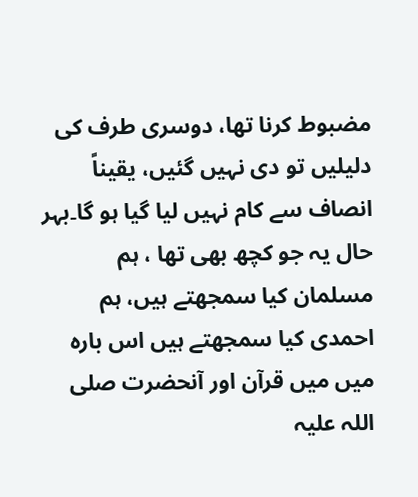مضبوط کرنا تھا، دوسری طرف کی دلیلیں تو دی نہیں گئیں، یقیناً انصاف سے کام نہیں لیا گیا ہو گا۔بہر حال یہ جو کچھ بھی تھا ، ہم مسلمان کیا سمجھتے ہیں، ہم احمدی کیا سمجھتے ہیں اس بارہ میں میں قرآن اور آنحضرت صلی اللہ علیہ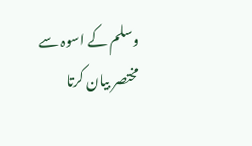وسلم کے اسوہ سے مختصر بیان کرتا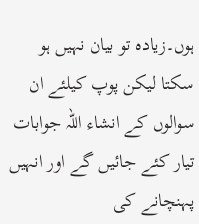ہوں۔زیادہ تو بیان نہیں ہو سکتا لیکن پوپ کیلئے ان سوالوں کے انشاء اللہ جوابات تیار کئے جائیں گے اور انہیں پہنچانے کی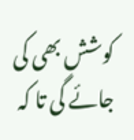کوشش بھی کی جائے گی تا کہ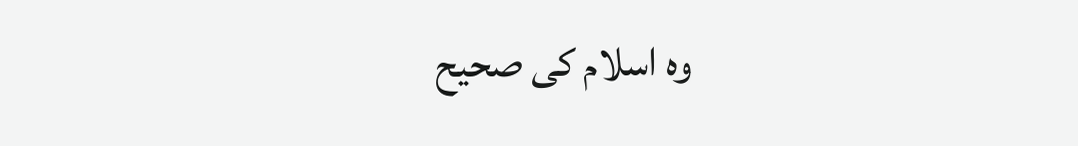وہ اسلام کی صحیح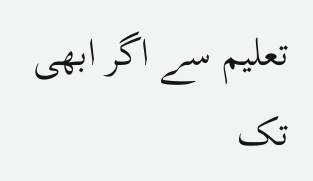تعلیم سے اگر ابھی تک